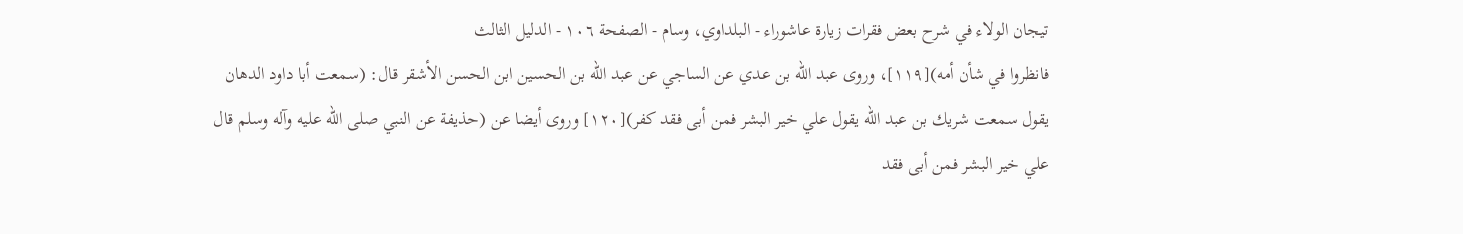تيجان الولاء في شرح بعض فقرات زيارة عاشوراء - البلداوي، وسام - الصفحة ١٠٦ - الدليل الثالث
فانظروا في شأن أمه)[١١٩]، وروى عبد الله بن عدي عن الساجي عن عبد الله بن الحسين ابن الحسن الأشقر قال: (سمعت أبا داود الدهان يقول سمعت شريك بن عبد الله يقول علي خير البشر فمن أبى فقد كفر)[١٢٠] وروى أيضا عن (حذيفة عن النبي صلى الله عليه وآله وسلم قال علي خير البشر فمن أبى فقد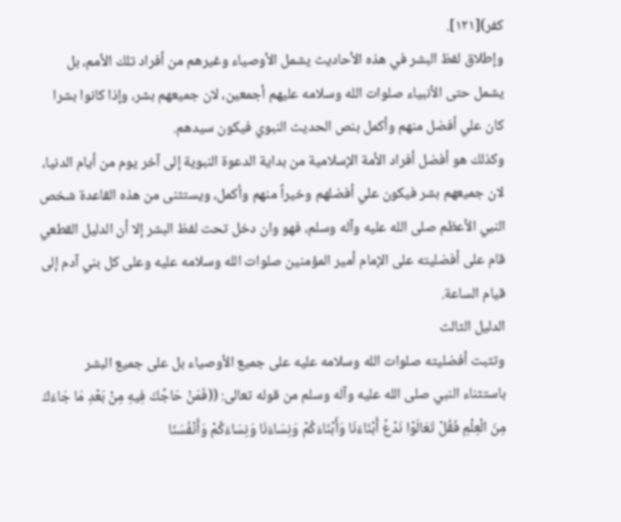كفر)[١٢١].
وإطلاق لفظ البشر في هذه الأحاديث يشمل الأوصياء وغيرهم من أفراد تلك الأمم، بل يشمل حتى الأنبياء صلوات الله وسلامه عليهم أجمعين، لان جميعهم بشر، وإذا كانوا بشرا كان علي أفضل منهم وأكمل بنص الحديث النبوي فيكون سيدهم.
وكذلك هو أفضل أفراد الأمة الإسلامية من بداية الدعوة النبوية إلى آخر يوم من أيام الدنيا، لان جميعهم بشر فيكون علي أفضلهم وخيراً منهم وأكمل، ويستثنى من هذه القاعدة شخص النبي الأعظم صلى الله عليه وآله وسلم، فهو وان دخل تحت لفظ البشر إلا أن الدليل القطعي قام على أفضليته على الإمام أمير المؤمنين صلوات الله وسلامه عليه وعلى كل بني آدم إلى قيام الساعة.
الدليل الثالث
وتثبت أفضليته صلوات الله وسلامه عليه على جميع الأوصياء بل على جميع البشر باستثناء النبي صلى الله عليه وآله وسلم من قوله تعالى: ((فَمَنْ حَاجَّكَ فِيهِ مِنْ بَعْدِ مَا جَاءَكَ مِنَ الْعِلْمِ فَقُلْ تَعَالَوْا نَدْعُ أَبْنَاءَنَا وَأَبْنَاءَكُمْ وَنِسَاءَنَا وَنِسَاءَكُمْ وَأَنْفُسَنَا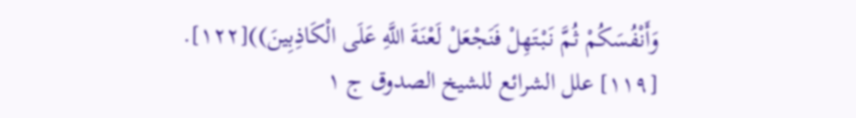وَأَنْفُسَكُمْ ثُمَّ نَبْتَهِلْ فَنَجْعَلْ لَعْنَةَ اللَّهِ عَلَى الْكَاذِبِينَ))[١٢٢].
[١١٩] علل الشرائع للشيخ الصدوق ج ١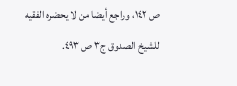ص ١٤٢، وراجع أيضا من لا يحضره الفقيه للشيخ الصدوق ج٣ ص ٤٩٣.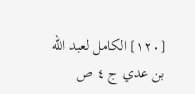[١٢٠] الكامل لعبد الله بن عدي ج ٤ ص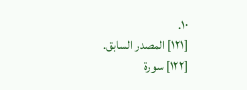١٠.
[١٢١] المصدر السابق.
[١٢٢] سورة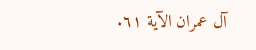آل عمران الآية ٦١.